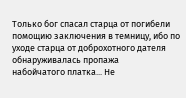Только бог спасал старца от погибели помощию заключения в темницу, ибо по уходе старца от доброхотного дателя обнаруживалась пропажа
набойчатого платка... Не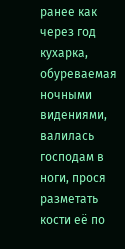ранее как через год кухарка, обуреваемая ночными видениями, валилась господам в ноги, прося разметать кости её по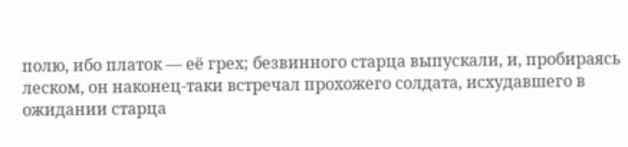полю, ибо платок — её грех; безвинного старца выпускали, и, пробираясь леском, он наконец-таки встречал прохожего солдата, исхудавшего в ожидании старца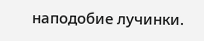наподобие лучинки.